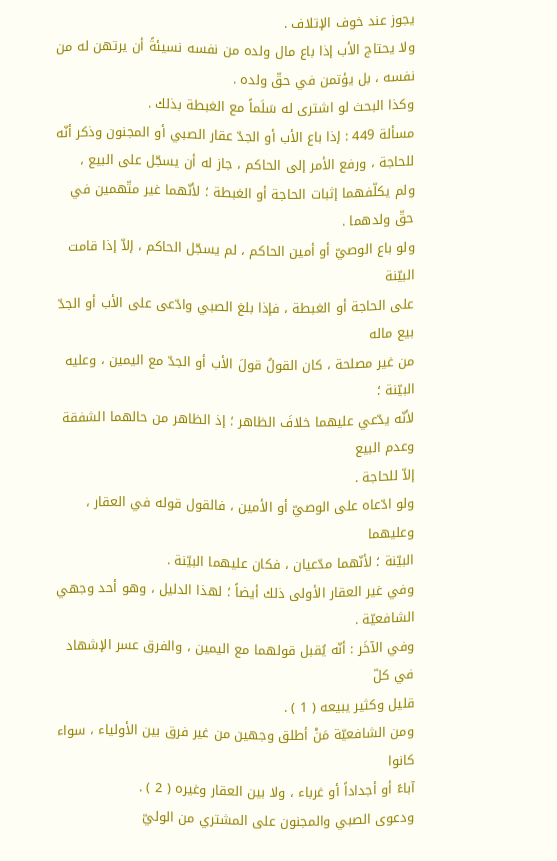يجوز عند خوف الإتلاف .
ولا يحتاج الأب إذا باع مال ولده من نفسه نسيئةً أن يرتهن له من
نفسه ، بل يؤتمن في حقّ ولده .
وكذا البحث لو اشترى له سَلَماً مع الغبطة بذلك .
مسألة 449 : إذا باع الأب أو الجدّ عقار الصبي أو المجنون وذكر أنّه
للحاجة ، ورفع الأمر إلى الحاكم ، جاز له أن يسجّل على البيع ،
ولم يكلّفهما إثبات الحاجة أو الغبطة ؛ لأنّهما غير متّهمين في حقّ ولدهما .
ولو باع الوصيّ أو أمين الحاكم ، لم يسجّل الحاكم ، إلاّ إذا قامت البيّنة
على الحاجة أو الغبطة ، فإذا بلغ الصبي وادّعى على الأب أو الجدّ بيع ماله
من غير مصلحة ، كان القولُ قولَ الأب أو الجدّ مع اليمين ، وعليه البيّنة ؛
لأنّه يدّعي عليهما خلافَ الظاهر ؛ إذ الظاهر من حالهما الشفقة وعدم البيع
إلاّ للحاجة .
ولو ادّعاه على الوصيّ أو الأمين ، فالقول قوله في العقار ، وعليهما
البيّنة ؛ لأنّهما مدّعيان ، فكان عليهما البيّنة .
وفي غير العقار الأولى ذلك أيضاً ؛ لهذا الدليل ، وهو أحد وجهي
الشافعيّة .
وفي الآخَر : أنّه يُقبل قولهما مع اليمين ، والفرق عسر الإشهاد في كلّ
قليل وكثير يبيعه ( 1 ) .
ومن الشافعيّة مَنْ أطلق وجهين من غير فرق بين الأولياء ، سواء كانوا
آباءً أو أجداداً أو غرباء ، ولا بين العقار وغيره ( 2 ) .
ودعوى الصبي والمجنون على المشتري من الوليّ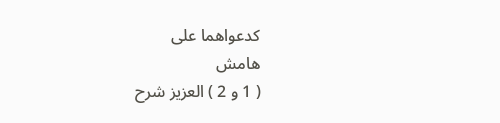كدعواهما على
هامش
( 1 و 2 ) العزيز شرح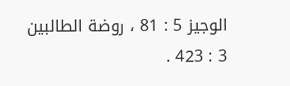الوجيز 5 : 81 ، روضة الطالبين 3 : 423 .